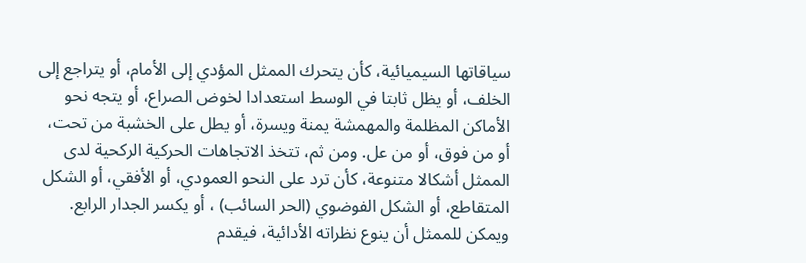سياقاتها السيميائية، كأن يتحرك الممثل المؤدي إلى الأمام، أو يتراجع إلى الخلف، أو يظل ثابتا في الوسط استعدادا لخوض الصراع، أو يتجه نحو الأماكن المظلمة والمهمشة يمنة ويسرة، أو يطل على الخشبة من تحت، أو من فوق، أو من عل. ومن ثم، تتخذ الاتجاهات الحركية الركحية لدى الممثل أشكالا متنوعة، كأن ترد على النحو العمودي، أو الأفقي، أو الشكل المتقاطع، أو الشكل الفوضوي (الحر السائب) ، أو يكسر الجدار الرابع. ويمكن للممثل أن ينوع نظراته الأدائية، فيقدم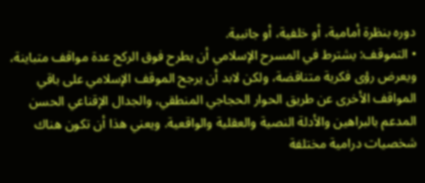دوره بنظرة أمامية، أو خلفية، أو جانبية.
• التموقف: يشترط في المسرح الإسلامي أن يطرح فوق الركح عدة مواقف متباينة، ويعرض رؤى فكرية متناقضة، ولكن لابد أن يرجح الموقف الإسلامي على باقي المواقف الأخرى عن طريق الحوار الحجاجي المنطقي، والجدال الإقناعي الحسن المدعم بالبراهين والأدلة النصية والعقلية والواقعية. ويعني هذا أن تكون هناك شخصيات درامية مختلفة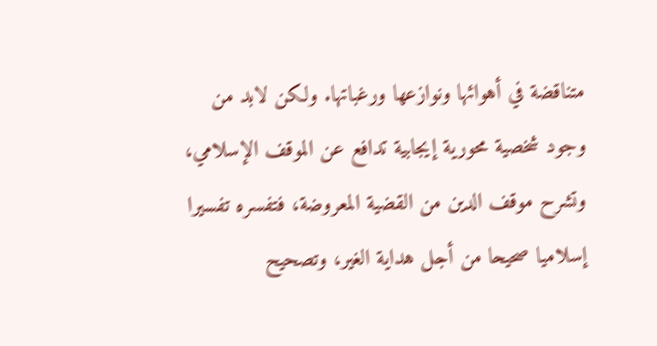متناقضة في أهوائها ونوازعها ورغباتها. ولكن لابد من وجود شخصية محورية إيجابية تدافع عن الموقف الإسلامي، وتشرح موقف الدين من القضية المعروضة، فتفسره تفسيرا إسلاميا صحيحا من أجل هداية الغير، وتصحيح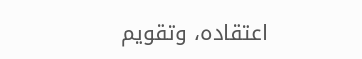اعتقاده، وتقويم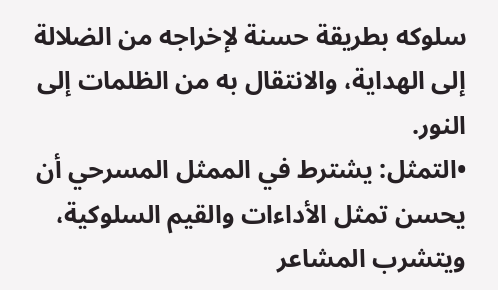سلوكه بطريقة حسنة لإخراجه من الضلالة إلى الهداية، والانتقال به من الظلمات إلى النور.
•التمثل: يشترط في الممثل المسرحي أن يحسن تمثل الأداءات والقيم السلوكية، ويتشرب المشاعر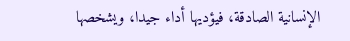الإنسانية الصادقة، فيؤديها أداء جيدا، ويشخصها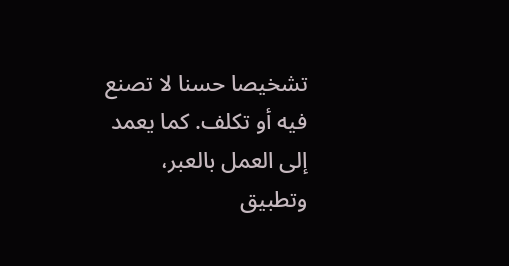تشخيصا حسنا لا تصنع فيه أو تكلف. كما يعمد إلى العمل بالعبر، وتطبيق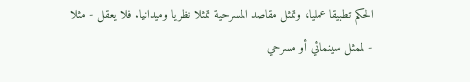الحكم تطبيقا عمليا، وتمثل مقاصد المسرحية تمثلا نظريا وميدانيا. فلا يعقل - مثلا - لممثل سينمائي أو مسرحي